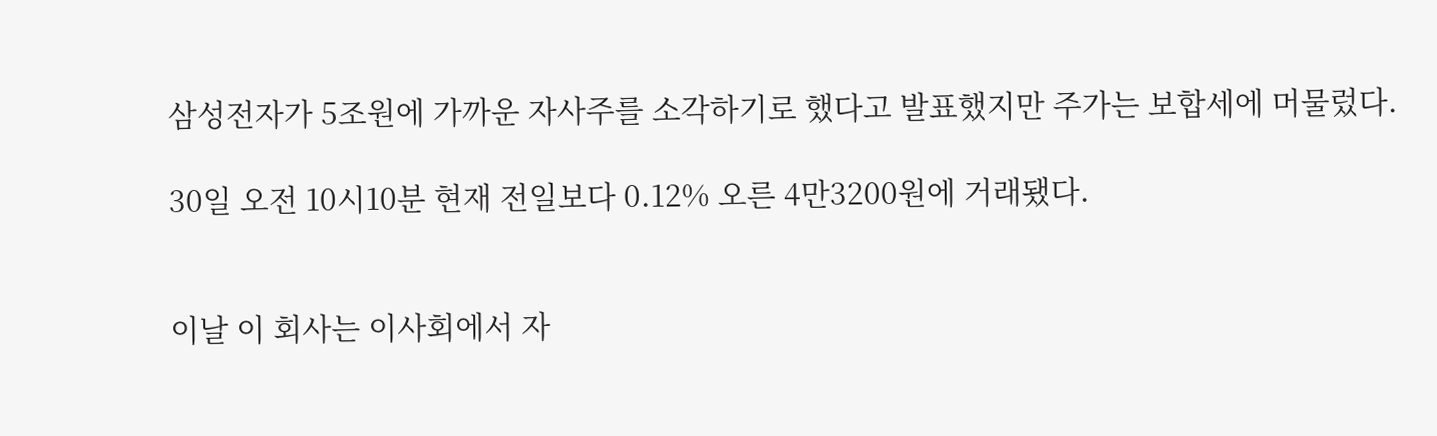삼성전자가 5조원에 가까운 자사주를 소각하기로 했다고 발표했지만 주가는 보합세에 머물렀다.

30일 오전 10시10분 현재 전일보다 0.12% 오른 4만3200원에 거래됐다.


이날 이 회사는 이사회에서 자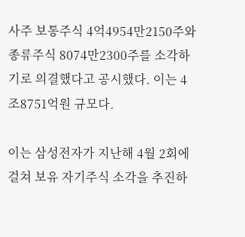사주 보통주식 4억4954만2150주와 종류주식 8074만2300주를 소각하기로 의결했다고 공시했다. 이는 4조8751억원 규모다.

이는 삼성전자가 지난해 4월 2회에 걸쳐 보유 자기주식 소각을 추진하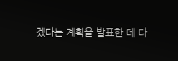겠다는 계획을 발표한 데 다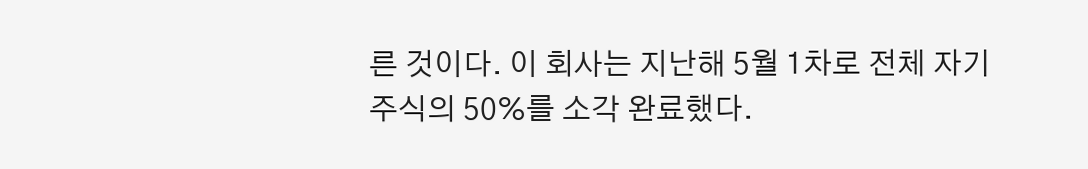른 것이다. 이 회사는 지난해 5월 1차로 전체 자기주식의 50%를 소각 완료했다.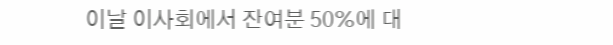이날 이사회에서 잔여분 50%에 대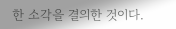한 소각을 결의한 것이다.